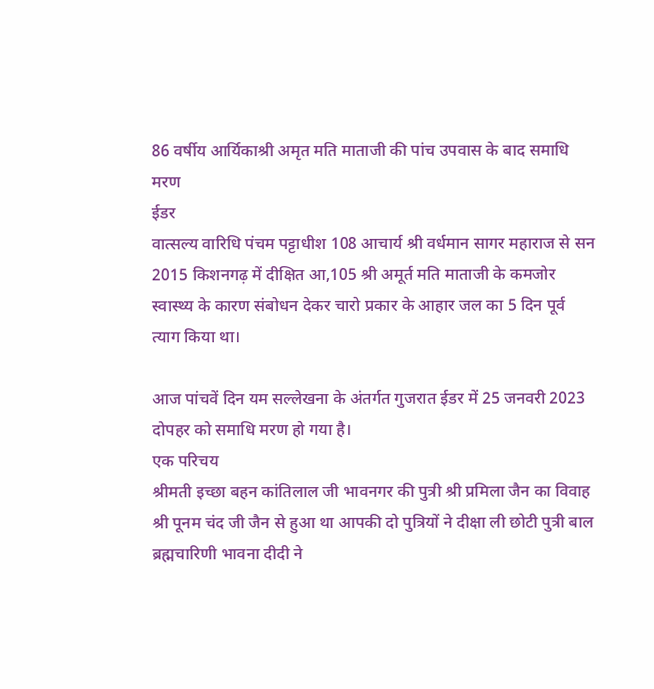86 वर्षीय आर्यिकाश्री अमृत मति माताजी की पांच उपवास के बाद समाधि मरण
ईडर
वात्सल्य वारिधि पंचम पट्टाधीश 108 आचार्य श्री वर्धमान सागर महाराज से सन 2015 किशनगढ़ में दीक्षित आ,105 श्री अमूर्त मति माताजी के कमजोर स्वास्थ्य के कारण संबोधन देकर चारो प्रकार के आहार जल का 5 दिन पूर्व त्याग किया था।

आज पांचवें दिन यम सल्लेखना के अंतर्गत गुजरात ईडर में 25 जनवरी 2023 दोपहर को समाधि मरण हो गया है।
एक परिचय
श्रीमती इच्छा बहन कांतिलाल जी भावनगर की पुत्री श्री प्रमिला जैन का विवाह श्री पूनम चंद जी जैन से हुआ था आपकी दो पुत्रियों ने दीक्षा ली छोटी पुत्री बाल ब्रह्मचारिणी भावना दीदी ने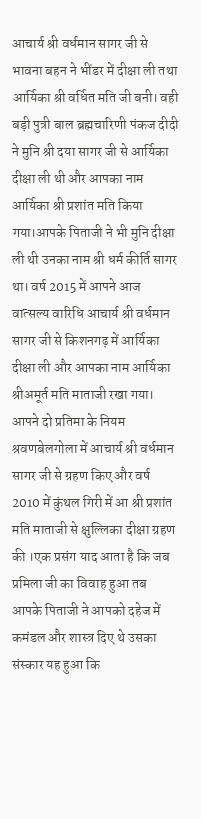आचार्य श्री वर्धमान सागर जी से भावना बहन ने भींडर में दीक्षा ली तथा आर्यिका श्री वर्धित मति जी बनी। वही बड़ी पुत्री बाल ब्रह्मचारिणी पंकज दीदी ने मुनि श्री दया सागर जी से आर्यिका दीक्षा ली थी और आपका नाम आर्यिका श्री प्रशांत मति किया गया।आपके पिताजी ने भी मुनि दीक्षा ली थी उनका नाम श्री धर्म कीर्ति सागर था। वर्ष 2015 में आपने आज वात्सल्य वारिधि आचार्य श्री वर्धमान सागर जी से किशनगढ़ में आर्यिका दीक्षा ली और आपका नाम आर्यिका श्रीअमूर्त मति माताजी रखा गया। आपने दो प्रतिमा के नियम श्रवणबेलगोला में आचार्य श्री वर्धमान सागर जी से ग्रहण किए और वर्ष 2010 में कुंथल गिरी में आ श्री प्रशांत मति माताजी से क्षुल्लिका दीक्षा ग्रहण की ।एक प्रसंग याद आता है कि जब प्रमिला जी का विवाह हुआ तब आपके पिताजी ने आपको दहेज में कमंडल और शास्त्र दिए थे उसका संस्कार यह हुआ कि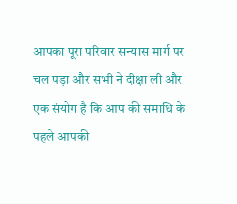आपका पूरा परिवार सन्यास मार्ग पर चल पड़ा और सभी ने दीक्षा ली और एक संयोग है कि आप की समाधि के पहले आपकी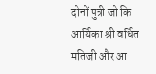दोनों पुत्री जो कि आर्यिका श्री वर्धित मतिजी और आ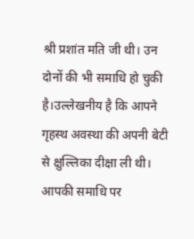श्री प्रशांत मति जी थी। उन दोनों की भी समाधि हो चुकी है।उल्लेखनीय है कि आपने गृहस्थ अवस्था की अपनी बेटी से क्षुल्लिका दीक्षा ली थी। आपकी समाधि पर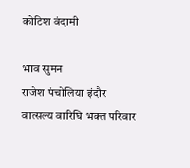कोटिश वंदामी

भाव सुमन
राजेश पंचोलिया इंदौर
वात्सल्य वारिघि भक्त परिवार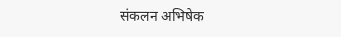संकलन अभिषेक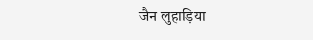जैन लुहाड़िया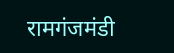रामगंजमंडी